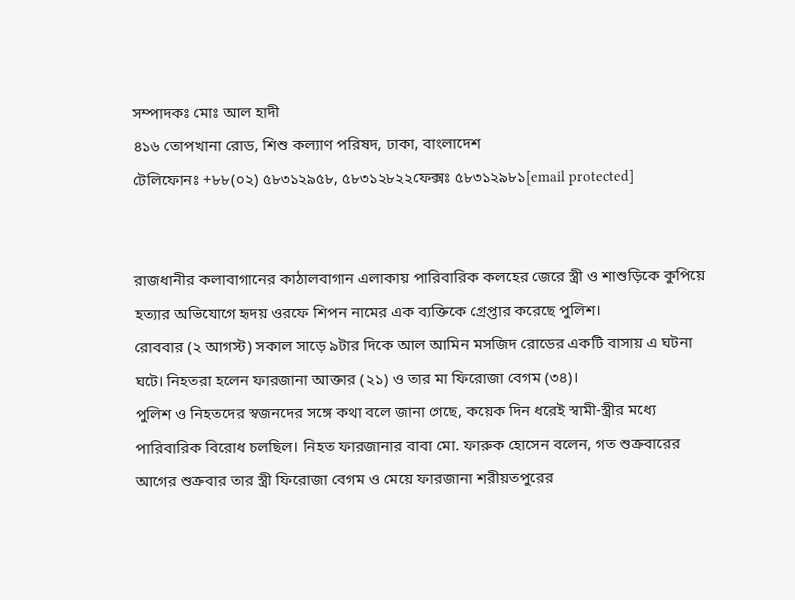সম্পাদকঃ মোঃ আল হাদী
৪১৬ তোপখানা রোড, শিশু কল্যাণ পরিষদ, ঢাকা, বাংলাদেশ
টেলিফোনঃ +৮৮(০২) ৫৮৩১২৯৫৮, ৫৮৩১২৮২২ফেক্সঃ ৫৮৩১২৯৮১[email protected]


রাজধানীর কলাবাগানের কাঠালবাগান এলাকায় পারিবারিক কলহের জেরে স্ত্রী ও শাশুড়িকে কুপিয়ে হত্যার অভিযোগে হৃদয় ওরফে শিপন নামের এক ব্যক্তিকে গ্রেপ্তার করেছে পুলিশ।
রোববার (২ আগস্ট) সকাল সাড়ে ৯টার দিকে আল আমিন মসজিদ রোডের একটি বাসায় এ ঘটনা ঘটে। নিহতরা হলেন ফারজানা আক্তার (২১) ও তার মা ফিরোজা বেগম (৩৪)।
পুলিশ ও নিহতদের স্বজনদের সঙ্গে কথা বলে জানা গেছে, কয়েক দিন ধরেই স্বামী-স্ত্রীর মধ্যে পারিবারিক বিরোধ চলছিল। নিহত ফারজানার বাবা মো. ফারুক হোসেন বলেন, গত শুক্রবারের আগের শুক্রবার তার স্ত্রী ফিরোজা বেগম ও মেয়ে ফারজানা শরীয়তপুরের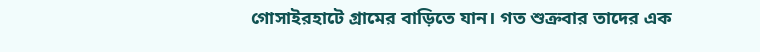গোসাইরহাটে গ্রামের বাড়িতে যান। গত শুক্রবার তাদের এক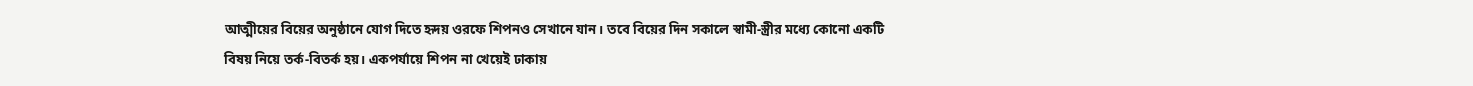আত্মীয়ের বিয়ের অনুষ্ঠানে যোগ দিতে হৃদয় ওরফে শিপনও সেখানে যান। তবে বিয়ের দিন সকালে স্বামী-স্ত্রীর মধ্যে কোনো একটি বিষয় নিয়ে তর্ক-বিতর্ক হয়। একপর্যায়ে শিপন না খেয়েই ঢাকায়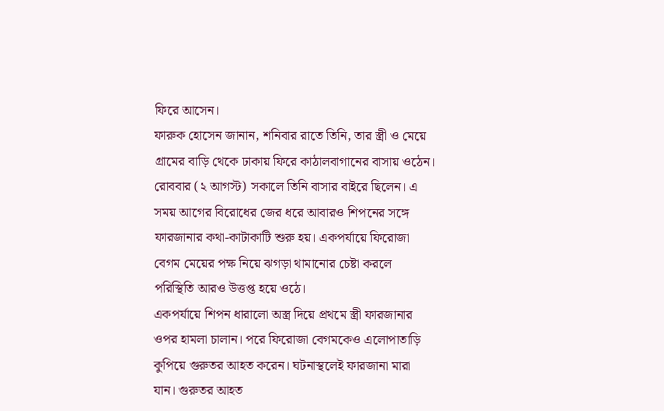ফিরে আসেন।
ফারুক হোসেন জানান, শনিবার রাতে তিনি, তার স্ত্রী ও মেয়ে গ্রামের বাড়ি থেকে ঢাকায় ফিরে কাঠালবাগানের বাসায় ওঠেন। রোববার (২ আগস্ট) সকালে তিনি বাসার বাইরে ছিলেন। এ সময় আগের বিরোধের জের ধরে আবারও শিপনের সঙ্গে ফারজানার কথা-কাটাকাটি শুরু হয়। একপর্যায়ে ফিরোজা বেগম মেয়ের পক্ষ নিয়ে ঝগড়া থামানোর চেষ্টা করলে পরিস্থিতি আরও উত্তপ্ত হয়ে ওঠে।
একপর্যায়ে শিপন ধারালো অস্ত্র দিয়ে প্রথমে স্ত্রী ফারজানার ওপর হামলা চালান। পরে ফিরোজা বেগমকেও এলোপাতাড়ি কুপিয়ে গুরুতর আহত করেন। ঘটনাস্থলেই ফারজানা মারা যান। গুরুতর আহত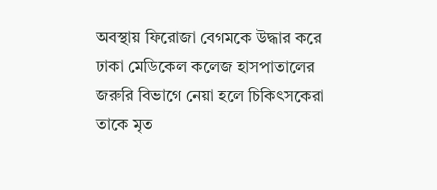অবস্থায় ফিরোজা বেগমকে উদ্ধার করে ঢাকা মেডিকেল কলেজ হাসপাতালের জরুরি বিভাগে নেয়া হলে চিকিৎসকেরা তাকে মৃত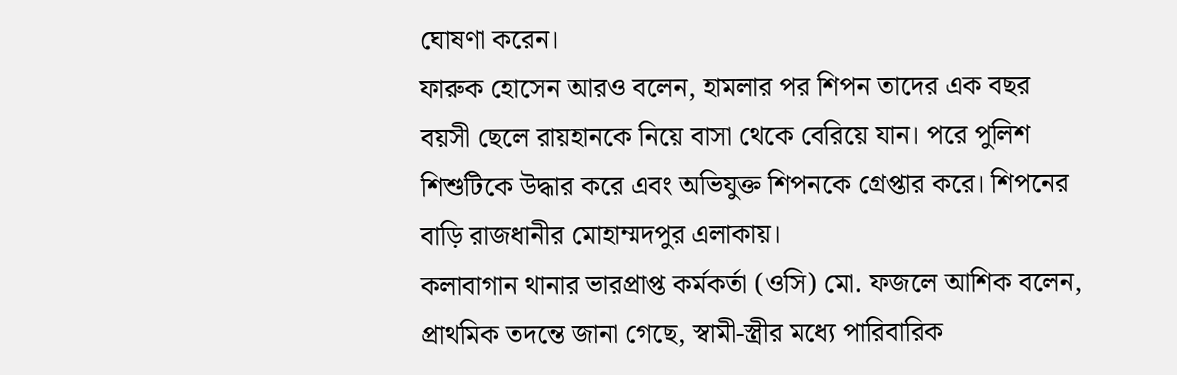ঘোষণা করেন।
ফারুক হোসেন আরও বলেন, হামলার পর শিপন তাদের এক বছর বয়সী ছেলে রায়হানকে নিয়ে বাসা থেকে বেরিয়ে যান। পরে পুলিশ শিশুটিকে উদ্ধার করে এবং অভিযুক্ত শিপনকে গ্রেপ্তার করে। শিপনের বাড়ি রাজধানীর মোহাম্মদপুর এলাকায়।
কলাবাগান থানার ভারপ্রাপ্ত কর্মকর্তা (ওসি) মো. ফজলে আশিক বলেন, প্রাথমিক তদন্তে জানা গেছে, স্বামী-স্ত্রীর মধ্যে পারিবারিক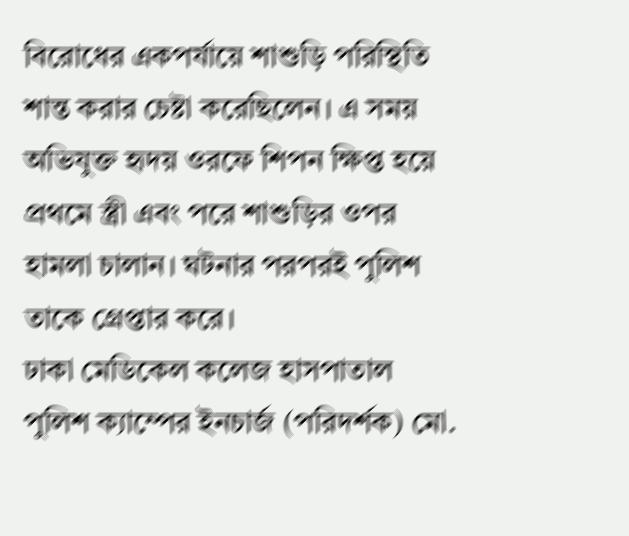বিরোধের একপর্যায়ে শাশুড়ি পরিস্থিতি শান্ত করার চেষ্টা করেছিলেন। এ সময় অভিযুক্ত হৃদয় ওরফে শিপন ক্ষিপ্ত হয়ে প্রথমে স্ত্রী এবং পরে শাশুড়ির ওপর হামলা চালান। ঘটনার পরপরই পুলিশ তাকে গ্রেপ্তার করে।
ঢাকা মেডিকেল কলেজ হাসপাতাল পুলিশ ক্যাম্পের ইনচার্জ (পরিদর্শক) মো.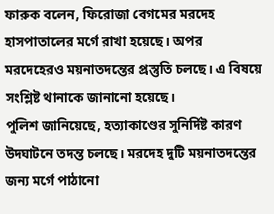ফারুক বলেন, ফিরোজা বেগমের মরদেহ হাসপাতালের মর্গে রাখা হয়েছে। অপর মরদেহেরও ময়নাতদন্তের প্রস্তুতি চলছে। এ বিষয়ে সংশ্লিষ্ট থানাকে জানানো হয়েছে।
পুলিশ জানিয়েছে, হত্যাকাণ্ডের সুনির্দিষ্ট কারণ উদ্ঘাটনে তদন্ত চলছে। মরদেহ দুটি ময়নাতদন্তের জন্য মর্গে পাঠানো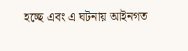হচ্ছে এবং এ ঘটনায় আইনগত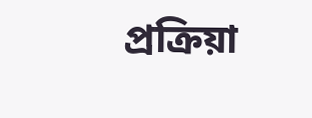প্রক্রিয়া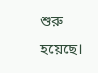শুরু হয়েছে।